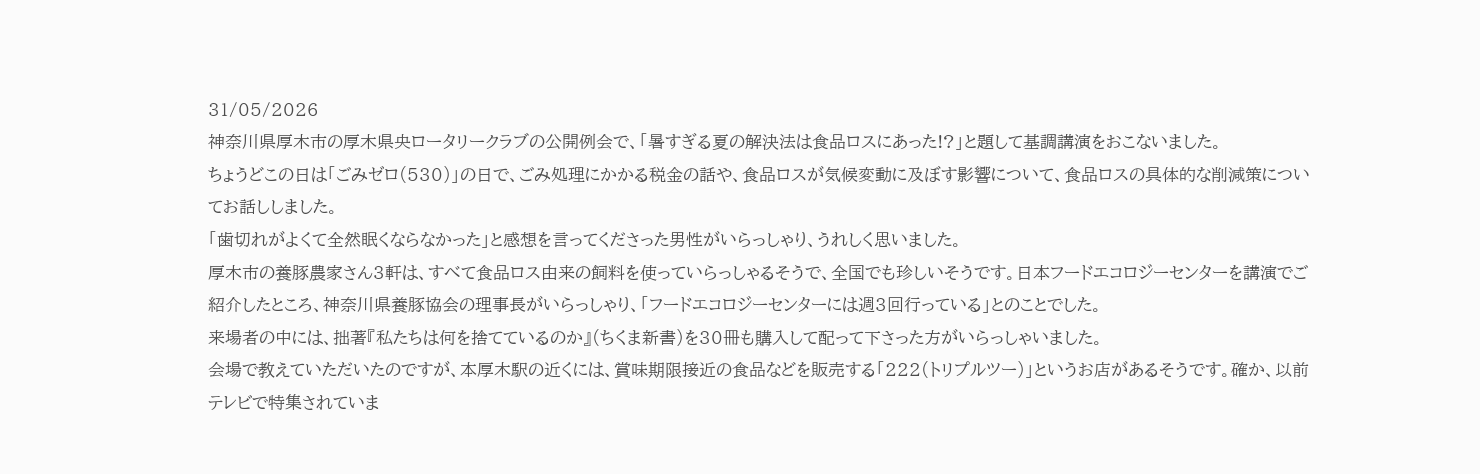31/05/2026
神奈川県厚木市の厚木県央ロータリークラブの公開例会で、「暑すぎる夏の解決法は食品ロスにあった!?」と題して基調講演をおこないました。
ちょうどこの日は「ごみゼロ(530)」の日で、ごみ処理にかかる税金の話や、食品ロスが気候変動に及ぼす影響について、食品ロスの具体的な削減策についてお話ししました。
「歯切れがよくて全然眠くならなかった」と感想を言ってくださった男性がいらっしゃり、うれしく思いました。
厚木市の養豚農家さん3軒は、すべて食品ロス由来の飼料を使っていらっしゃるそうで、全国でも珍しいそうです。日本フードエコロジーセンターを講演でご紹介したところ、神奈川県養豚協会の理事長がいらっしゃり、「フードエコロジーセンターには週3回行っている」とのことでした。
来場者の中には、拙著『私たちは何を捨てているのか』(ちくま新書)を30冊も購入して配って下さった方がいらっしゃいました。
会場で教えていただいたのですが、本厚木駅の近くには、賞味期限接近の食品などを販売する「222(トリプルツー)」というお店があるそうです。確か、以前テレビで特集されていま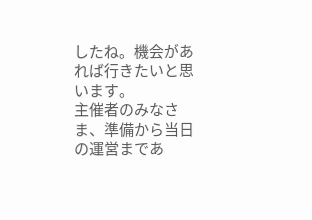したね。機会があれば行きたいと思います。
主催者のみなさま、準備から当日の運営まであ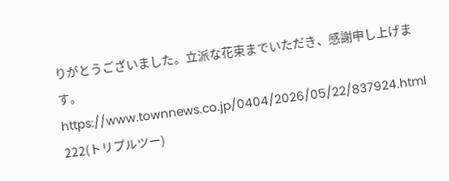りがとうございました。立派な花束までいただき、感謝申し上げます。
https://www.townnews.co.jp/0404/2026/05/22/837924.html
222(トリプルツー)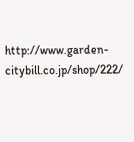http://www.garden-citybill.co.jp/shop/222/